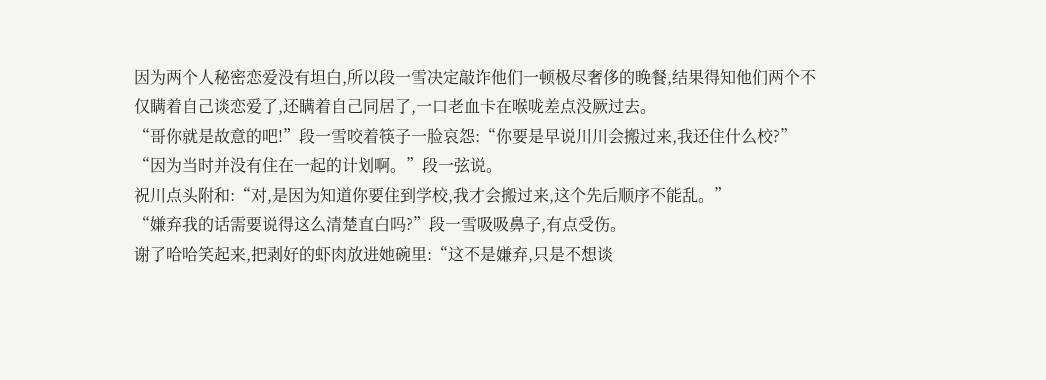因为两个人秘密恋爱没有坦白,所以段一雪决定敲诈他们一顿极尽奢侈的晚餐,结果得知他们两个不仅瞒着自己谈恋爱了,还瞒着自己同居了,一口老血卡在喉咙差点没厥过去。
“哥你就是故意的吧!”段一雪咬着筷子一脸哀怨:“你要是早说川川会搬过来,我还住什么校?”
“因为当时并没有住在一起的计划啊。”段一弦说。
祝川点头附和:“对,是因为知道你要住到学校,我才会搬过来,这个先后顺序不能乱。”
“嫌弃我的话需要说得这么清楚直白吗?”段一雪吸吸鼻子,有点受伤。
谢了哈哈笑起来,把剥好的虾肉放进她碗里:“这不是嫌弃,只是不想谈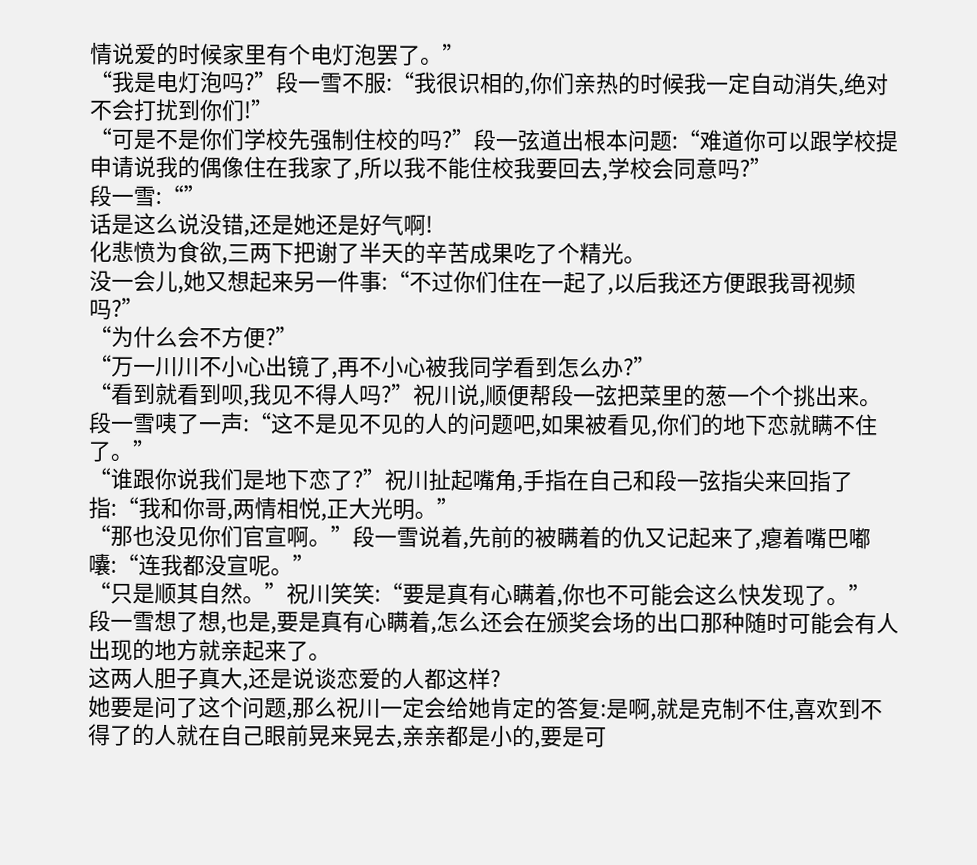情说爱的时候家里有个电灯泡罢了。”
“我是电灯泡吗?”段一雪不服:“我很识相的,你们亲热的时候我一定自动消失,绝对不会打扰到你们!”
“可是不是你们学校先强制住校的吗?”段一弦道出根本问题:“难道你可以跟学校提申请说我的偶像住在我家了,所以我不能住校我要回去,学校会同意吗?”
段一雪:“”
话是这么说没错,还是她还是好气啊!
化悲愤为食欲,三两下把谢了半天的辛苦成果吃了个精光。
没一会儿,她又想起来另一件事:“不过你们住在一起了,以后我还方便跟我哥视频吗?”
“为什么会不方便?”
“万一川川不小心出镜了,再不小心被我同学看到怎么办?”
“看到就看到呗,我见不得人吗?”祝川说,顺便帮段一弦把菜里的葱一个个挑出来。
段一雪咦了一声:“这不是见不见的人的问题吧,如果被看见,你们的地下恋就瞒不住了。”
“谁跟你说我们是地下恋了?”祝川扯起嘴角,手指在自己和段一弦指尖来回指了指:“我和你哥,两情相悦,正大光明。”
“那也没见你们官宣啊。”段一雪说着,先前的被瞒着的仇又记起来了,瘪着嘴巴嘟囔:“连我都没宣呢。”
“只是顺其自然。”祝川笑笑:“要是真有心瞒着,你也不可能会这么快发现了。”
段一雪想了想,也是,要是真有心瞒着,怎么还会在颁奖会场的出口那种随时可能会有人出现的地方就亲起来了。
这两人胆子真大,还是说谈恋爱的人都这样?
她要是问了这个问题,那么祝川一定会给她肯定的答复:是啊,就是克制不住,喜欢到不得了的人就在自己眼前晃来晃去,亲亲都是小的,要是可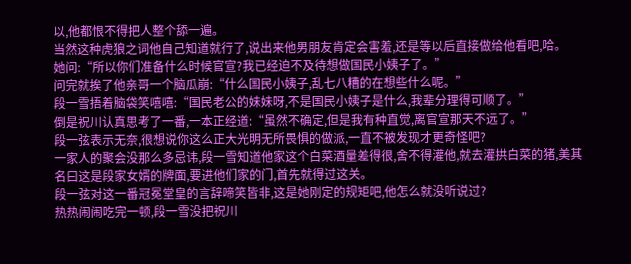以,他都恨不得把人整个舔一遍。
当然这种虎狼之词他自己知道就行了,说出来他男朋友肯定会害羞,还是等以后直接做给他看吧,哈。
她问:“所以你们准备什么时候官宣?我已经迫不及待想做国民小姨子了。”
问完就挨了他亲哥一个脑瓜崩:“什么国民小姨子,乱七八糟的在想些什么呢。”
段一雪捂着脑袋笑嘻嘻:“国民老公的妹妹呀,不是国民小姨子是什么,我辈分理得可顺了。”
倒是祝川认真思考了一番,一本正经道:“虽然不确定,但是我有种直觉,离官宣那天不远了。”
段一弦表示无奈,很想说你这么正大光明无所畏惧的做派,一直不被发现才更奇怪吧?
一家人的聚会没那么多忌讳,段一雪知道他家这个白菜酒量差得很,舍不得灌他,就去灌拱白菜的猪,美其名曰这是段家女婿的牌面,要进他们家的门,首先就得过这关。
段一弦对这一番冠冕堂皇的言辞啼笑皆非,这是她刚定的规矩吧,他怎么就没听说过?
热热闹闹吃完一顿,段一雪没把祝川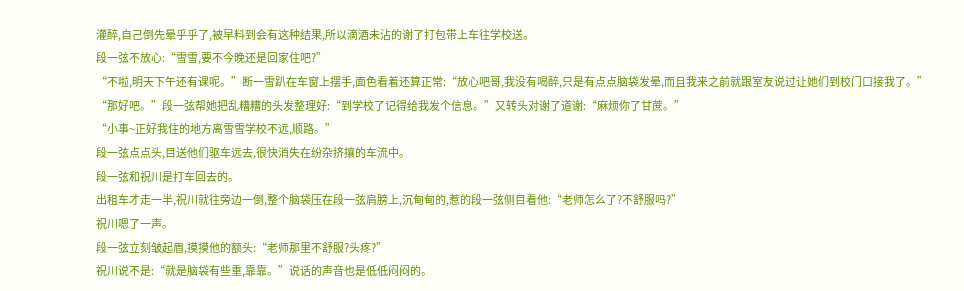灌醉,自己倒先晕乎乎了,被早料到会有这种结果,所以滴酒未沾的谢了打包带上车往学校送。
段一弦不放心:“雪雪,要不今晚还是回家住吧?”
“不啦,明天下午还有课呢。”断一雪趴在车窗上摆手,面色看着还算正常:“放心吧哥,我没有喝醉,只是有点点脑袋发晕,而且我来之前就跟室友说过让她们到校门口接我了。”
“那好吧。”段一弦帮她把乱糟糟的头发整理好:“到学校了记得给我发个信息。”又转头对谢了道谢:“麻烦你了甘蔗。”
“小事~正好我住的地方离雪雪学校不远,顺路。”
段一弦点点头,目送他们驱车远去,很快消失在纷杂挤攘的车流中。
段一弦和祝川是打车回去的。
出租车才走一半,祝川就往旁边一倒,整个脑袋压在段一弦肩膀上,沉甸甸的,惹的段一弦侧目看他:“老师怎么了?不舒服吗?”
祝川嗯了一声。
段一弦立刻皱起眉,摸摸他的额头:“老师那里不舒服?头疼?”
祝川说不是:“就是脑袋有些重,靠靠。”说话的声音也是低低闷闷的。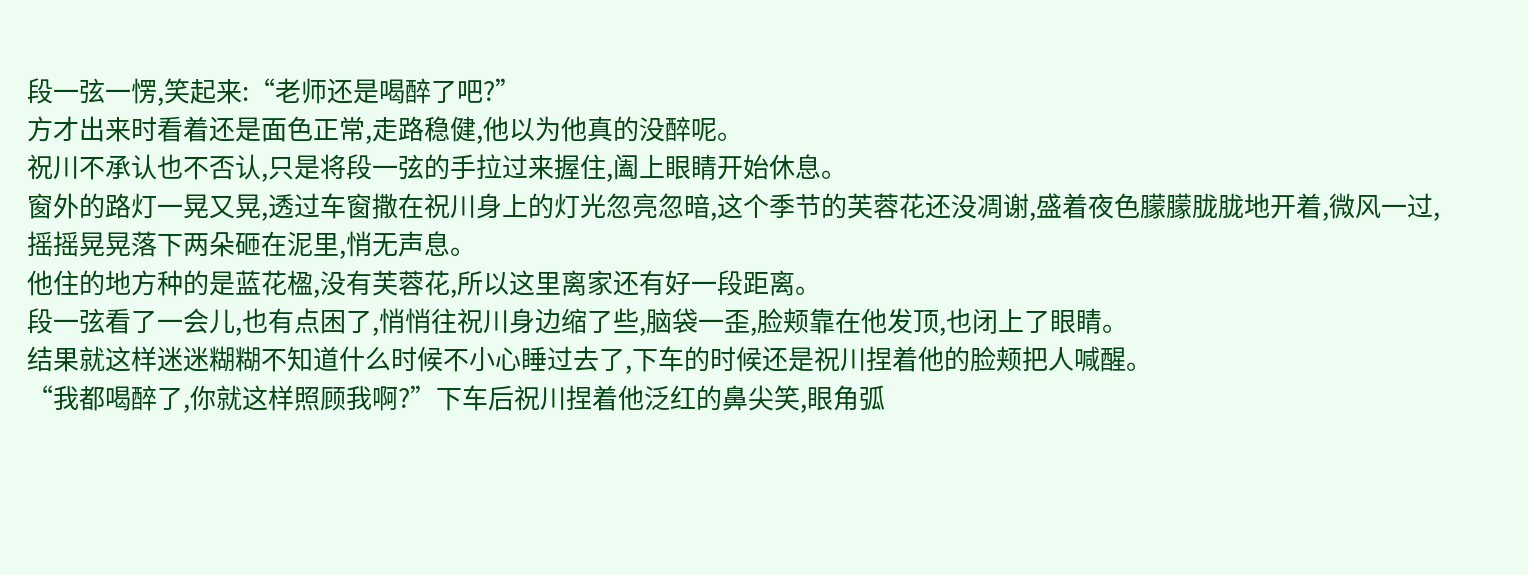段一弦一愣,笑起来:“老师还是喝醉了吧?”
方才出来时看着还是面色正常,走路稳健,他以为他真的没醉呢。
祝川不承认也不否认,只是将段一弦的手拉过来握住,阖上眼睛开始休息。
窗外的路灯一晃又晃,透过车窗撒在祝川身上的灯光忽亮忽暗,这个季节的芙蓉花还没凋谢,盛着夜色朦朦胧胧地开着,微风一过,摇摇晃晃落下两朵砸在泥里,悄无声息。
他住的地方种的是蓝花楹,没有芙蓉花,所以这里离家还有好一段距离。
段一弦看了一会儿,也有点困了,悄悄往祝川身边缩了些,脑袋一歪,脸颊靠在他发顶,也闭上了眼睛。
结果就这样迷迷糊糊不知道什么时候不小心睡过去了,下车的时候还是祝川捏着他的脸颊把人喊醒。
“我都喝醉了,你就这样照顾我啊?”下车后祝川捏着他泛红的鼻尖笑,眼角弧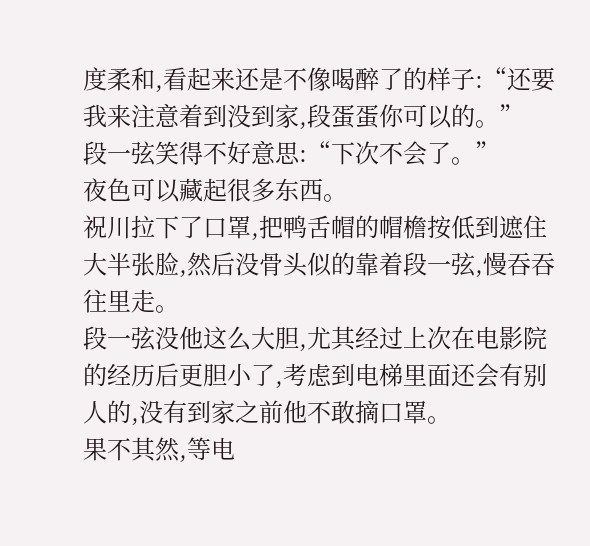度柔和,看起来还是不像喝醉了的样子:“还要我来注意着到没到家,段蛋蛋你可以的。”
段一弦笑得不好意思:“下次不会了。”
夜色可以藏起很多东西。
祝川拉下了口罩,把鸭舌帽的帽檐按低到遮住大半张脸,然后没骨头似的靠着段一弦,慢吞吞往里走。
段一弦没他这么大胆,尤其经过上次在电影院的经历后更胆小了,考虑到电梯里面还会有别人的,没有到家之前他不敢摘口罩。
果不其然,等电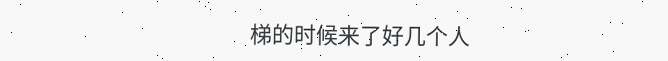梯的时候来了好几个人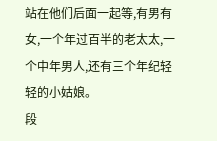站在他们后面一起等,有男有女,一个年过百半的老太太,一个中年男人,还有三个年纪轻轻的小姑娘。
段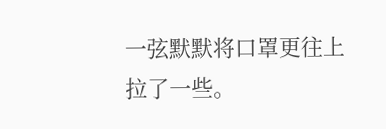一弦默默将口罩更往上拉了一些。